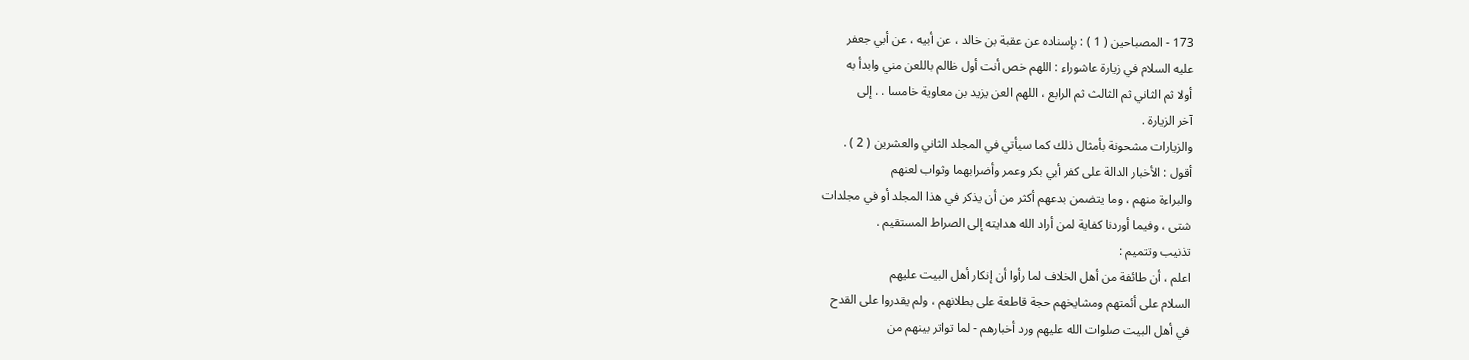173 - المصباحين ( 1 ) : بإسناده عن عقبة بن خالد ، عن أبيه ، عن أبي جعفر
عليه السلام في زيارة عاشوراء : اللهم خص أنت أول ظالم باللعن مني وابدأ به
أولا ثم الثاني ثم الثالث ثم الرابع ، اللهم العن يزيد بن معاوية خامسا . . إلى
آخر الزيارة .
والزيارات مشحونة بأمثال ذلك كما سيأتي في المجلد الثاني والعشرين ( 2 ) .
أقول : الأخبار الدالة على كفر أبي بكر وعمر وأضرابهما وثواب لعنهم
والبراءة منهم ، وما يتضمن بدعهم أكثر من أن يذكر في هذا المجلد أو في مجلدات
شتى ، وفيما أوردنا كفاية لمن أراد الله هدايته إلى الصراط المستقيم .
تذنيب وتتميم :
اعلم ، أن طائفة من أهل الخلاف لما رأوا أن إنكار أهل البيت عليهم
السلام على أئمتهم ومشايخهم حجة قاطعة على بطلانهم ، ولم يقدروا على القدح
في أهل البيت صلوات الله عليهم ورد أخبارهم - لما تواتر بينهم من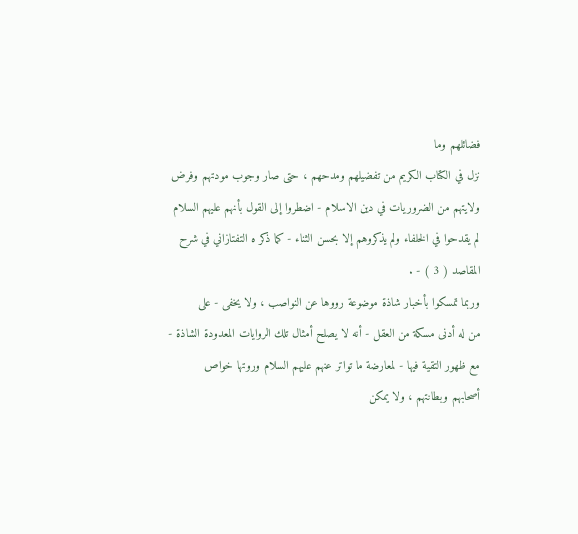فضائلهم وما
نزل في الكتاب الكريم من تفضيلهم ومدحهم ، حتى صار وجوب مودتهم وفرض
ولايتهم من الضروريات في دين الاسلام - اضطروا إلى القول بأنهم عليهم السلام
لم يقدحوا في الخلفاء ولم يذكروهم إلا بحسن الثناء - كما ذكر ه التفتازاني في شرح
المقاصد ( 3 ) - .
وربما تمسكوا بأخبار شاذة موضوعة رووها عن النواصب ، ولا يخفى - على
من له أدنى مسكة من العقل - أنه لا يصلح أمثال تلك الروايات المعدودة الشاذة -
مع ظهور التقية فيها - لمعارضة ما تواتر عنهم عليهم السلام وروتها خواص
أصحابهم وبطانتهم ، ولا يمكن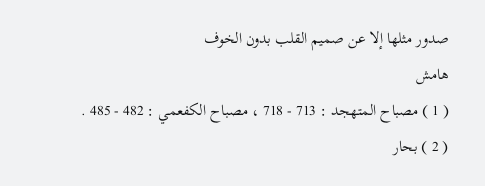صدور مثلها إلا عن صميم القلب بدون الخوف
هامش
( 1 ) مصباح المتهجد : 713 - 718 ، مصباح الكفعمي : 482 - 485 .
( 2 ) بحار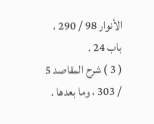الأنوار 98 / 290 ، باب 24 .
( 3 ) شرح المقاصد 5 / 303 ، وما بعدها .